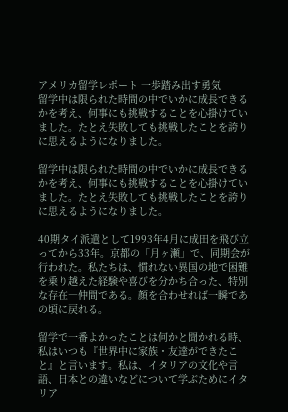アメリカ留学レポート 一歩踏み出す勇気
留学中は限られた時間の中でいかに成長できるかを考え、何事にも挑戦することを心掛けていました。たとえ失敗しても挑戦したことを誇りに思えるようになりました。

留学中は限られた時間の中でいかに成長できるかを考え、何事にも挑戦することを心掛けていました。たとえ失敗しても挑戦したことを誇りに思えるようになりました。

40期タイ派遣として1993年4月に成田を飛び立ってから33年。京都の「月ヶ瀬」で、同期会が行われた。私たちは、慣れない異国の地で困難を乗り越えた経験や喜びを分かち合った、特別な存在―仲間である。顔を合わせれば一瞬であの頃に戻れる。

留学で一番よかったことは何かと聞かれる時、私はいつも『世界中に家族・友達ができたこと』と言います。私は、イタリアの文化や言語、日本との違いなどについて学ぶためにイタリア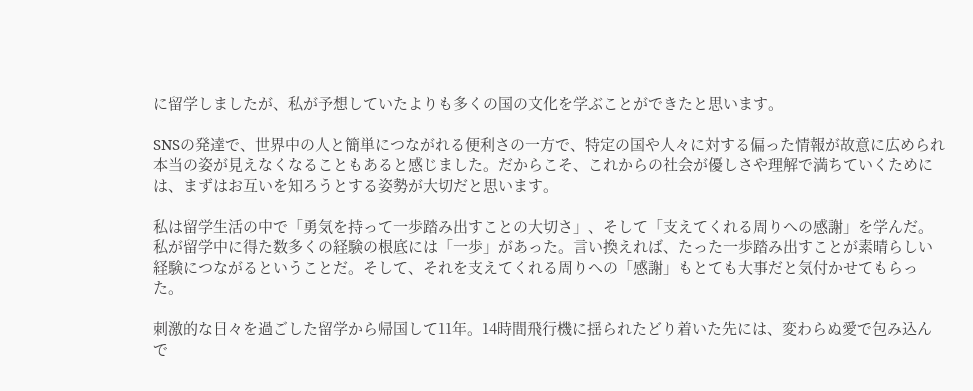に留学しましたが、私が予想していたよりも多くの国の文化を学ぶことができたと思います。

SNSの発達で、世界中の人と簡単につながれる便利さの一方で、特定の国や人々に対する偏った情報が故意に広められ本当の姿が見えなくなることもあると感じました。だからこそ、これからの社会が優しさや理解で満ちていくためには、まずはお互いを知ろうとする姿勢が大切だと思います。

私は留学生活の中で「勇気を持って一歩踏み出すことの大切さ」、そして「支えてくれる周りへの感謝」を学んだ。私が留学中に得た数多くの経験の根底には「一歩」があった。言い換えれば、たった一歩踏み出すことが素晴らしい経験につながるということだ。そして、それを支えてくれる周りへの「感謝」もとても大事だと気付かせてもらった。

刺激的な日々を過ごした留学から帰国して11年。14時間飛行機に揺られたどり着いた先には、変わらぬ愛で包み込んで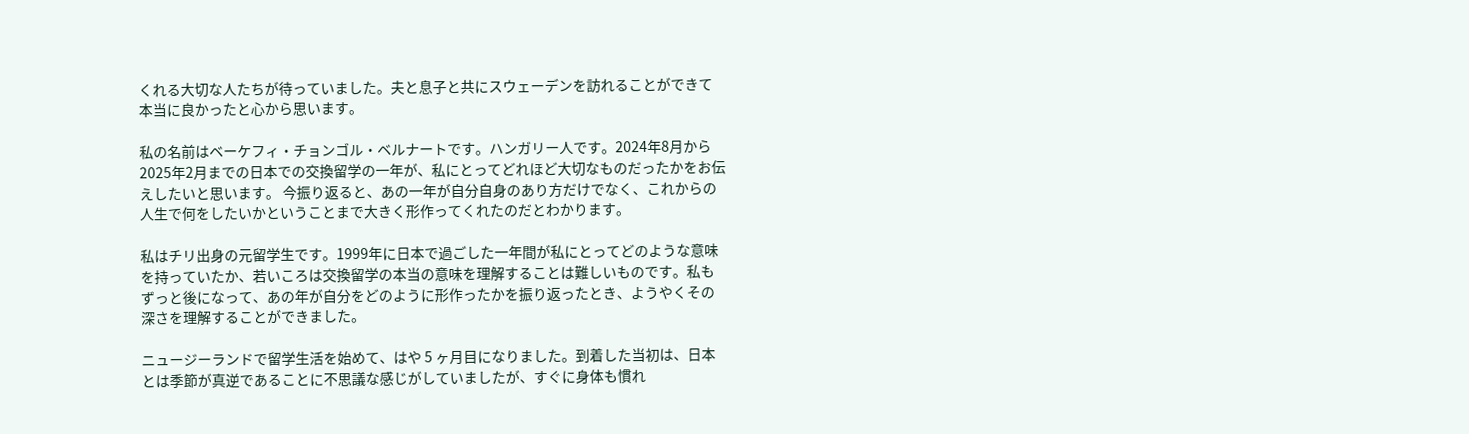くれる大切な人たちが待っていました。夫と息子と共にスウェーデンを訪れることができて本当に良かったと心から思います。

私の名前はベーケフィ・チョンゴル・ベルナートです。ハンガリー人です。2024年8月から2025年2月までの日本での交換留学の一年が、私にとってどれほど大切なものだったかをお伝えしたいと思います。 今振り返ると、あの一年が自分自身のあり方だけでなく、これからの人生で何をしたいかということまで大きく形作ってくれたのだとわかります。

私はチリ出身の元留学生です。1999年に日本で過ごした一年間が私にとってどのような意味を持っていたか、若いころは交換留学の本当の意味を理解することは難しいものです。私もずっと後になって、あの年が自分をどのように形作ったかを振り返ったとき、ようやくその深さを理解することができました。

ニュージーランドで留学生活を始めて、はや 5 ヶ月目になりました。到着した当初は、日本とは季節が真逆であることに不思議な感じがしていましたが、すぐに身体も慣れ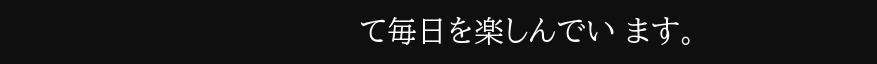て毎日を楽しんでい ます。